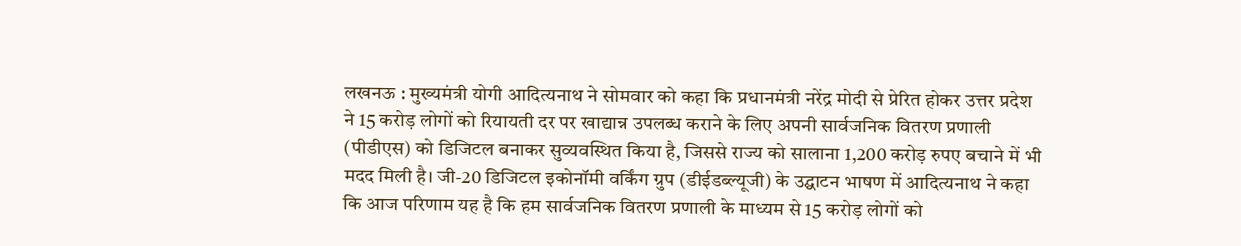लखनऊ : मुख्यमंत्री योगी आदित्यनाथ ने सोमवार को कहा कि प्रधानमंत्री नरेंद्र मोदी से प्रेरित होकर उत्तर प्रदेश ने 15 करोड़ लोगों को रियायती दर पर खाद्यान्न उपलब्ध कराने के लिए अपनी सार्वजनिक वितरण प्रणाली (पीडीएस) को डिजिटल बनाकर सुव्यवस्थित किया है, जिससे राज्य को सालाना 1,200 करोड़ रुपए बचाने में भी मदद मिली है। जी-20 डिजिटल इकोनॉमी वर्किंग ग्रुप (डीईडब्ल्यूजी) के उद्घाटन भाषण में आदित्यनाथ ने कहा कि आज परिणाम यह है कि हम सार्वजनिक वितरण प्रणाली के माध्यम से 15 करोड़ लोगों को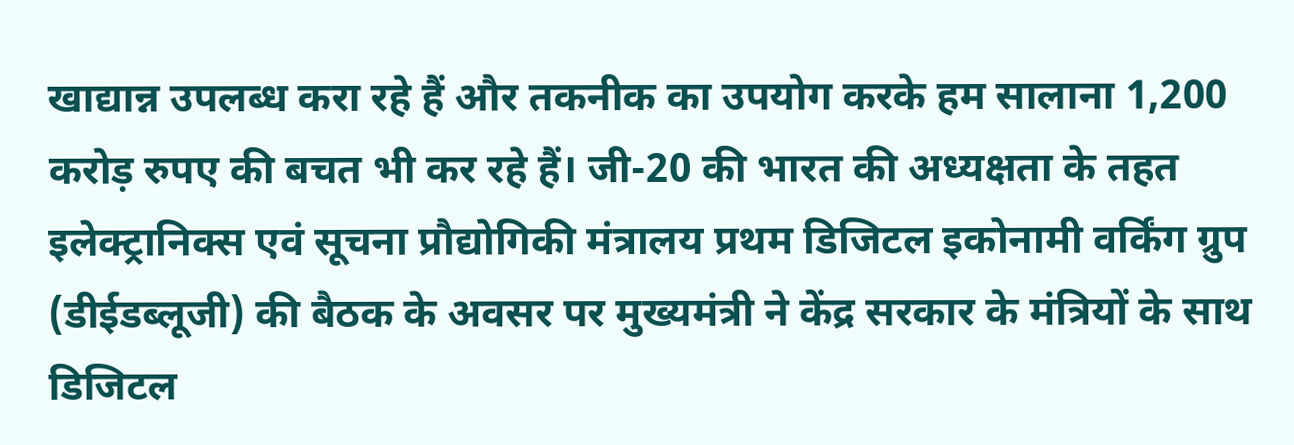खाद्यान्न उपलब्ध करा रहे हैं और तकनीक का उपयोग करके हम सालाना 1,200 करोड़ रुपए की बचत भी कर रहे हैं। जी-20 की भारत की अध्यक्षता के तहत इलेक्ट्रानिक्स एवं सूचना प्रौद्योगिकी मंत्रालय प्रथम डिजिटल इकोनामी वर्किंग ग्रुप (डीईडब्लूजी) की बैठक के अवसर पर मुख्यमंत्री ने केंद्र सरकार के मंत्रियों के साथ डिजिटल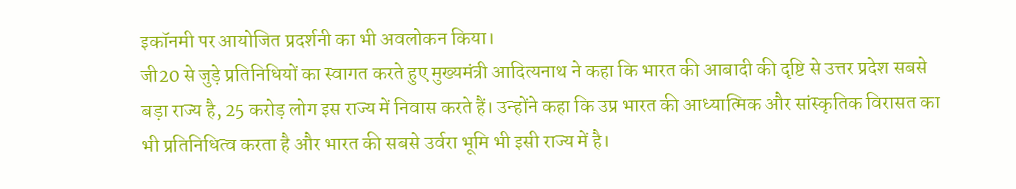इकॉनमी पर आयोजित प्रदर्शनी का भी अवलोकन किया।
जी20 से जुड़े प्रतिनिधियों का स्वागत करते हुए मुख्यमंत्री आदित्यनाथ ने कहा कि भारत की आबादी की दृष्टि से उत्तर प्रदेश सबसे बड़ा राज्य है, 25 करोड़ लोग इस राज्य में निवास करते हैं। उन्होंने कहा कि उप्र भारत की आध्यात्मिक और सांस्कृतिक विरासत का भी प्रतिनिधित्व करता है और भारत की सबसे उर्वरा भूमि भी इसी राज्य में है।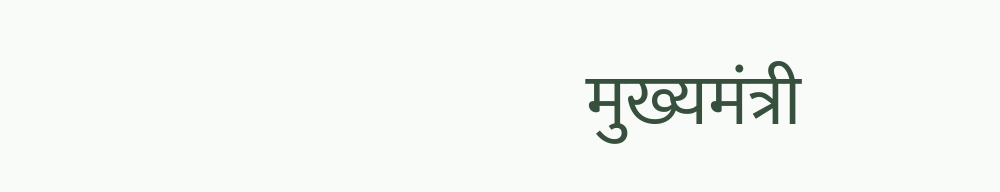मुख्यमंत्री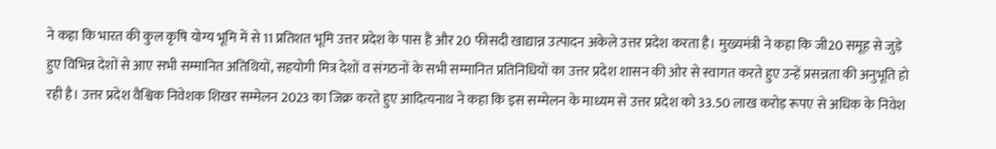ने कहा कि भारत की कुल कृषि योग्य भूमि में से 11 प्रतिशत भूमि उत्तर प्रदेश के पास है और 20 फीसदी खाद्यान्न उत्पादन अकेले उत्तर प्रदेश करता है। मुख्यमंत्री ने कहा कि जी20 समूह से जुड़े हुए विभिन्न देशों से आए सभी सम्मानित अतिथियों, सहयोगी मित्र देशों व संगठनों के सभी सम्मानित प्रतिनिधियों का उत्तर प्रदेश शासन की ओर से स्वागत करते हुए उन्हें प्रसन्नता की अनुभूति हो रही है। उत्तर प्रदेश वैश्विक निवेशक शिखर सम्मेलन 2023 का जिक्र करते हुए आदित्यनाथ ने कहा कि इस सम्मेलन के माध्यम से उत्तर प्रदेश को 33.50 लाख करोड़ रूपए से अधिक के निवेश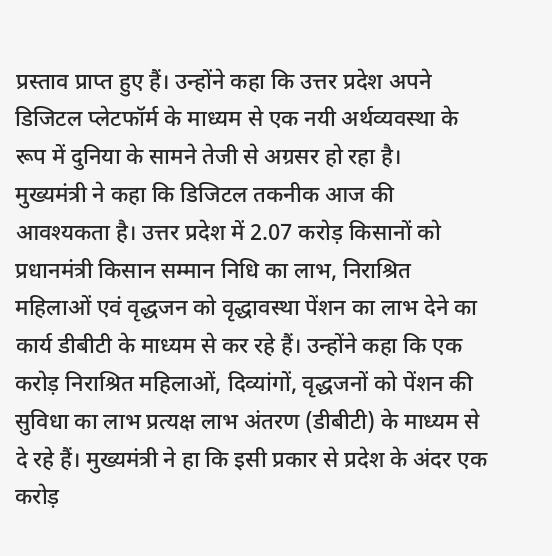प्रस्ताव प्राप्त हुए हैं। उन्होंने कहा कि उत्तर प्रदेश अपने डिजिटल प्लेटफॉर्म के माध्यम से एक नयी अर्थव्यवस्था के रूप में दुनिया के सामने तेजी से अग्रसर हो रहा है।
मुख्यमंत्री ने कहा कि डिजिटल तकनीक आज की आवश्यकता है। उत्तर प्रदेश में 2.07 करोड़ किसानों को प्रधानमंत्री किसान सम्मान निधि का लाभ, निराश्रित महिलाओं एवं वृद्धजन को वृद्धावस्था पेंशन का लाभ देने का कार्य डीबीटी के माध्यम से कर रहे हैं। उन्होंने कहा कि एक करोड़ निराश्रित महिलाओं, दिव्यांगों, वृद्धजनों को पेंशन की सुविधा का लाभ प्रत्यक्ष लाभ अंतरण (डीबीटी) के माध्यम से दे रहे हैं। मुख्यमंत्री ने हा कि इसी प्रकार से प्रदेश के अंदर एक करोड़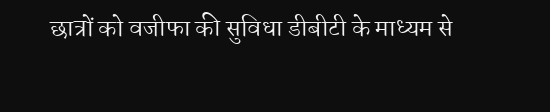छात्रों को वजीफा की सुविधा डीबीटी के माध्यम से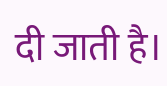दी जाती है।